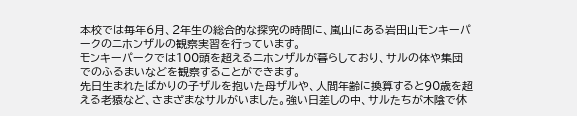本校では毎年6月、2年生の総合的な探究の時間に、嵐山にある岩田山モンキーパークのニホンザルの観察実習を行っています。
モンキーパークでは100頭を超えるニホンザルが暮らしており、サルの体や集団でのふるまいなどを観察することができます。
先日生まれたばかりの子ザルを抱いた母ザルや、人間年齢に換算すると90歳を超える老猿など、さまざまなサルがいました。強い日差しの中、サルたちが木陰で休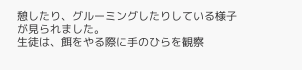憩したり、グルーミングしたりしている様子が見られました。
生徒は、餌をやる際に手のひらを観察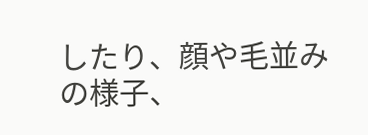したり、顔や毛並みの様子、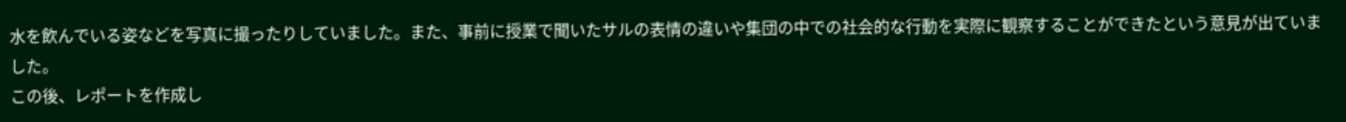水を飲んでいる姿などを写真に撮ったりしていました。また、事前に授業で聞いたサルの表情の違いや集団の中での社会的な行動を実際に観察することができたという意見が出ていました。
この後、レポートを作成し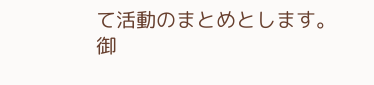て活動のまとめとします。
御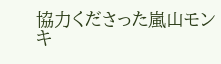協力くださった嵐山モンキ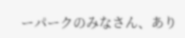ーパークのみなさん、あり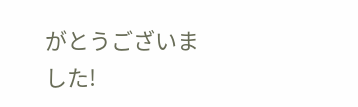がとうございました!